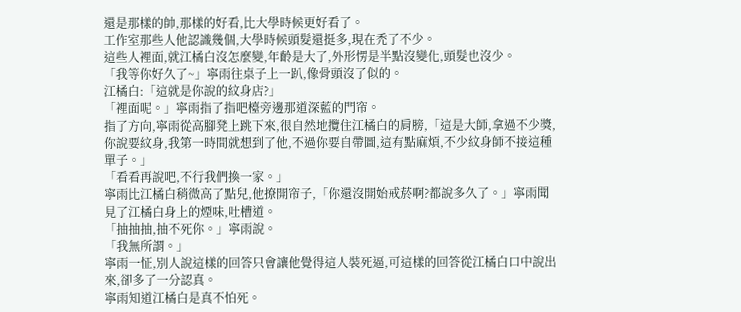還是那樣的帥,那樣的好看,比大學時候更好看了。
工作室那些人他認識幾個,大學時候頭髮還挺多,現在禿了不少。
這些人裡面,就江橘白沒怎麼變,年齡是大了,外形愣是半點沒變化,頭髮也沒少。
「我等你好久了~」寧雨往桌子上一趴,像骨頭沒了似的。
江橘白:「這就是你說的紋身店?」
「裡面呢。」寧雨指了指吧檯旁邊那道深藍的門帘。
指了方向,寧雨從高腳凳上跳下來,很自然地攬住江橘白的肩膀,「這是大師,拿過不少獎,你說要紋身,我第一時間就想到了他,不過你要自帶圖,這有點麻煩,不少紋身師不接這種單子。」
「看看再說吧,不行我們換一家。」
寧雨比江橘白稍微高了點兒,他撩開帘子,「你還沒開始戒菸啊?都說多久了。」寧雨聞見了江橘白身上的煙味,吐槽道。
「抽抽抽,抽不死你。」寧雨說。
「我無所謂。」
寧雨一怔,別人說這樣的回答只會讓他覺得這人裝死逼,可這樣的回答從江橘白口中說出來,卻多了一分認真。
寧雨知道江橘白是真不怕死。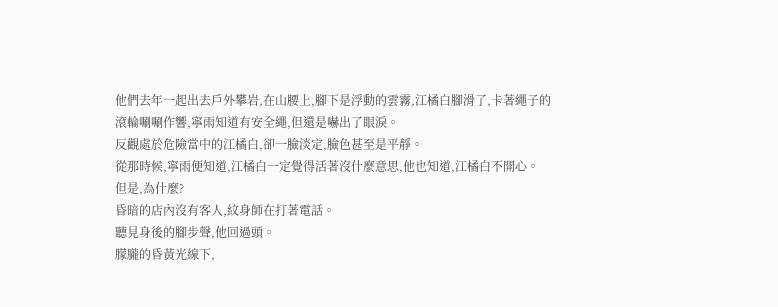他們去年一起出去戶外攀岩,在山腰上,腳下是浮動的雲霧,江橘白腳滑了,卡著繩子的滾輪唰唰作響,寧雨知道有安全繩,但還是嚇出了眼淚。
反觀處於危險當中的江橘白,卻一臉淡定,臉色甚至是平靜。
從那時候,寧雨便知道,江橘白一定覺得活著沒什麼意思,他也知道,江橘白不開心。
但是,為什麼?
昏暗的店內沒有客人,紋身師在打著電話。
聽見身後的腳步聲,他回過頭。
朦朧的昏黃光線下,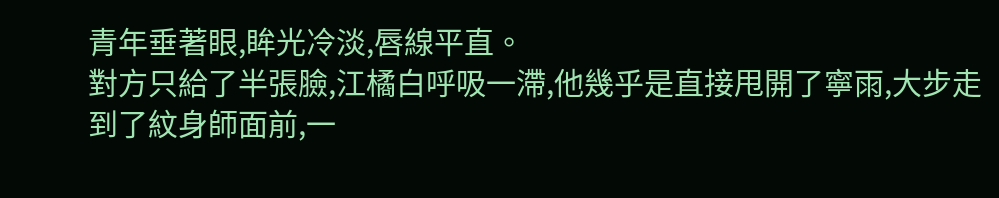青年垂著眼,眸光冷淡,唇線平直。
對方只給了半張臉,江橘白呼吸一滯,他幾乎是直接甩開了寧雨,大步走到了紋身師面前,一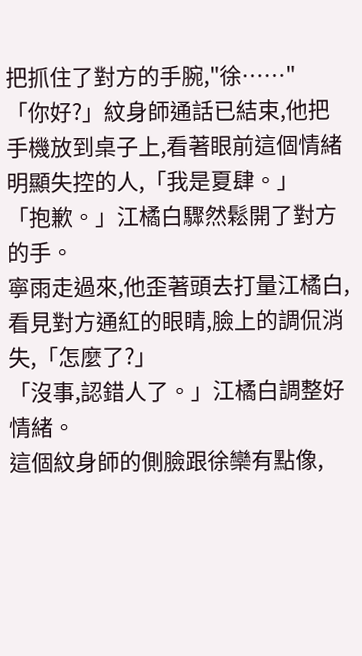把抓住了對方的手腕,"徐……"
「你好?」紋身師通話已結束,他把手機放到桌子上,看著眼前這個情緒明顯失控的人,「我是夏肆。」
「抱歉。」江橘白驟然鬆開了對方的手。
寧雨走過來,他歪著頭去打量江橘白,看見對方通紅的眼睛,臉上的調侃消失,「怎麼了?」
「沒事,認錯人了。」江橘白調整好情緒。
這個紋身師的側臉跟徐欒有點像,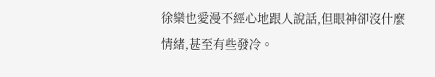徐欒也愛漫不經心地跟人說話,但眼神卻沒什麼情緒,甚至有些發冷。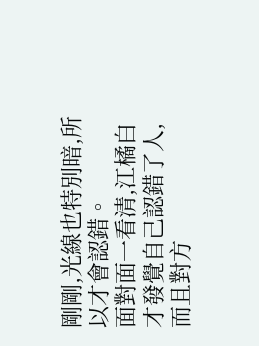剛剛,光線也特別暗,所以才會認錯。
面對面一看清,江橘白才發覺自己認錯了人,而且對方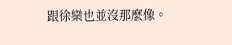跟徐欒也並沒那麼像。